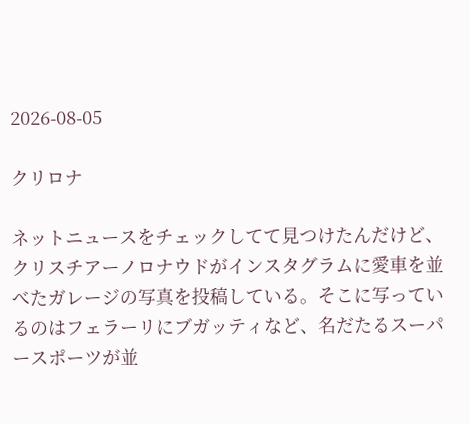2026-08-05

クリロナ

ネットニュースをチェックしてて見つけたんだけど、クリスチアーノロナウドがインスタグラムに愛車を並べたガレージの写真を投稿している。そこに写っているのはフェラーリにブガッティなど、名だたるスーパースポーツが並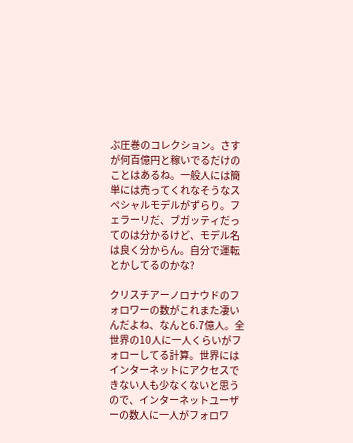ぶ圧巻のコレクション。さすが何百億円と稼いでるだけのことはあるね。一般人には簡単には売ってくれなそうなスペシャルモデルがずらり。フェラーリだ、ブガッティだってのは分かるけど、モデル名は良く分からん。自分で運転とかしてるのかな?

クリスチアーノロナウドのフォロワーの数がこれまた凄いんだよね、なんと6.7億人。全世界の10人に一人くらいがフォローしてる計算。世界にはインターネットにアクセスできない人も少なくないと思うので、インターネットユーザーの数人に一人がフォロワ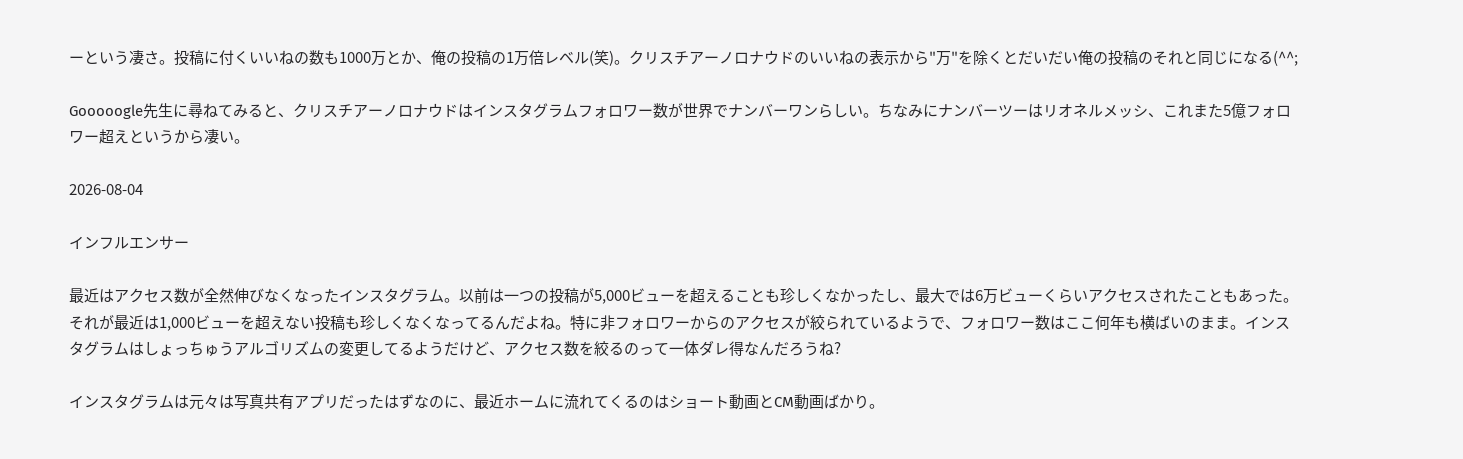ーという凄さ。投稿に付くいいねの数も1000万とか、俺の投稿の1万倍レベル(笑)。クリスチアーノロナウドのいいねの表示から"万"を除くとだいだい俺の投稿のそれと同じになる(^^;

Gooooogle先生に尋ねてみると、クリスチアーノロナウドはインスタグラムフォロワー数が世界でナンバーワンらしい。ちなみにナンバーツーはリオネルメッシ、これまた5億フォロワー超えというから凄い。

2026-08-04

インフルエンサー

最近はアクセス数が全然伸びなくなったインスタグラム。以前は一つの投稿が5,000ビューを超えることも珍しくなかったし、最大では6万ビューくらいアクセスされたこともあった。それが最近は1,000ビューを超えない投稿も珍しくなくなってるんだよね。特に非フォロワーからのアクセスが絞られているようで、フォロワー数はここ何年も横ばいのまま。インスタグラムはしょっちゅうアルゴリズムの変更してるようだけど、アクセス数を絞るのって一体ダレ得なんだろうね?

インスタグラムは元々は写真共有アプリだったはずなのに、最近ホームに流れてくるのはショート動画とCM動画ばかり。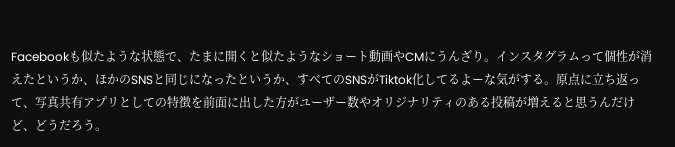Facebookも似たような状態で、たまに開くと似たようなショート動画やCMにうんざり。インスタグラムって個性が消えたというか、ほかのSNSと同じになったというか、すべてのSNSがTiktok化してるよーな気がする。原点に立ち返って、写真共有アプリとしての特徴を前面に出した方がユーザー数やオリジナリティのある投稿が増えると思うんだけど、どうだろう。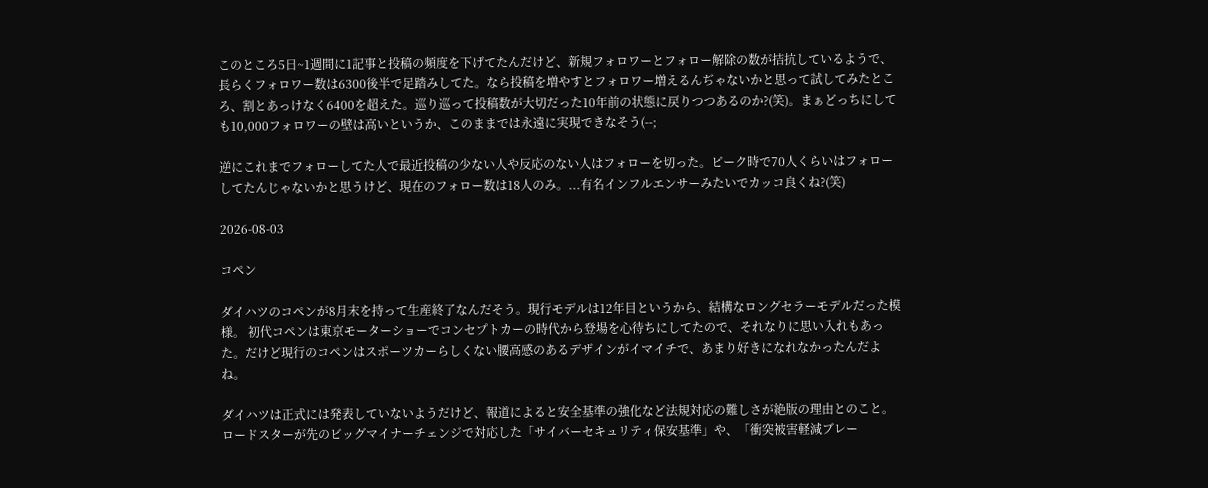このところ5日~1週間に1記事と投稿の頻度を下げてたんだけど、新規フォロワーとフォロー解除の数が拮抗しているようで、長らくフォロワー数は6300後半で足踏みしてた。なら投稿を増やすとフォロワー増えるんぢゃないかと思って試してみたところ、割とあっけなく6400を超えた。巡り巡って投稿数が大切だった10年前の状態に戻りつつあるのか?(笑)。まぁどっちにしても10,000フォロワーの壁は高いというか、このままでは永遠に実現できなそう(--;

逆にこれまでフォローしてた人で最近投稿の少ない人や反応のない人はフォローを切った。ピーク時で70人くらいはフォローしてたんじゃないかと思うけど、現在のフォロー数は18人のみ。...有名インフルエンサーみたいでカッコ良くね?(笑)

2026-08-03

コペン

ダイハツのコペンが8月末を持って生産終了なんだそう。現行モデルは12年目というから、結構なロングセラーモデルだった模様。 初代コペンは東京モーターショーでコンセプトカーの時代から登場を心待ちにしてたので、それなりに思い入れもあった。だけど現行のコペンはスポーツカーらしくない腰高感のあるデザインがイマイチで、あまり好きになれなかったんだよね。

ダイハツは正式には発表していないようだけど、報道によると安全基準の強化など法規対応の難しさが絶版の理由とのこと。ロードスターが先のビッグマイナーチェンジで対応した「サイバーセキュリティ保安基準」や、「衝突被害軽減ブレー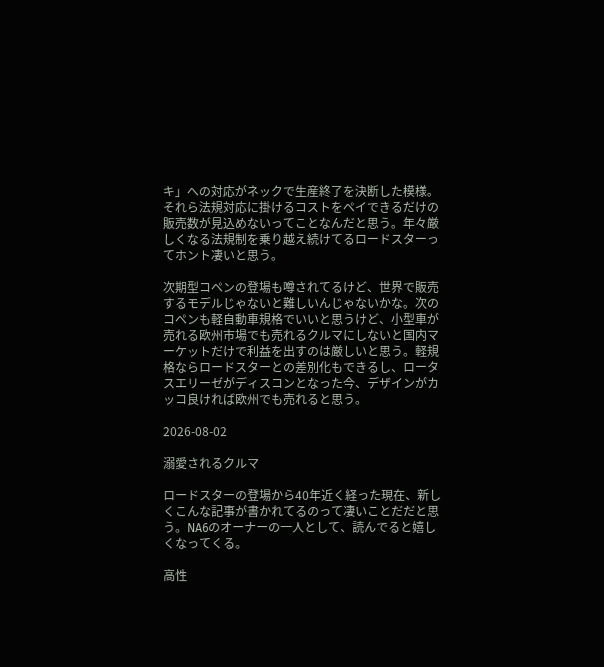キ」への対応がネックで生産終了を決断した模様。それら法規対応に掛けるコストをペイできるだけの販売数が見込めないってことなんだと思う。年々厳しくなる法規制を乗り越え続けてるロードスターってホント凄いと思う。

次期型コペンの登場も噂されてるけど、世界で販売するモデルじゃないと難しいんじゃないかな。次のコペンも軽自動車規格でいいと思うけど、小型車が売れる欧州市場でも売れるクルマにしないと国内マーケットだけで利益を出すのは厳しいと思う。軽規格ならロードスターとの差別化もできるし、ロータスエリーゼがディスコンとなった今、デザインがカッコ良ければ欧州でも売れると思う。

2026-08-02

溺愛されるクルマ

ロードスターの登場から40年近く経った現在、新しくこんな記事が書かれてるのって凄いことだだと思う。NA6のオーナーの一人として、読んでると嬉しくなってくる。

高性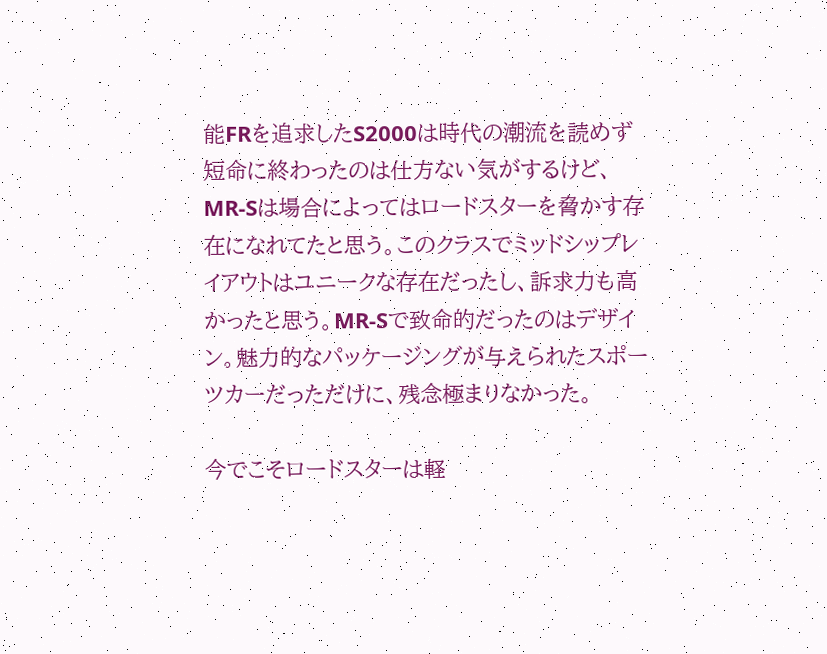能FRを追求したS2000は時代の潮流を読めず短命に終わったのは仕方ない気がするけど、MR-Sは場合によってはロードスターを脅かす存在になれてたと思う。このクラスでミッドシップレイアウトはユニークな存在だったし、訴求力も高かったと思う。MR-Sで致命的だったのはデザイン。魅力的なパッケージングが与えられたスポーツカーだっただけに、残念極まりなかった。

今でこそロードスターは軽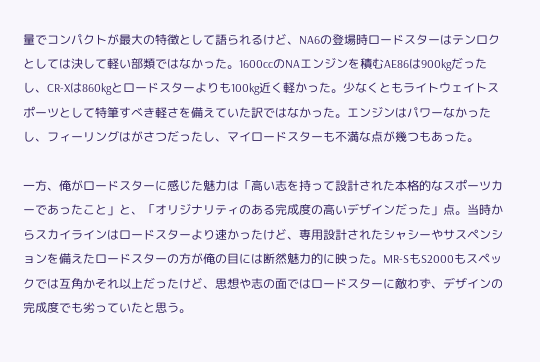量でコンパクトが最大の特徴として語られるけど、NA6の登場時ロードスターはテンロクとしては決して軽い部類ではなかった。1600ccのNAエンジンを積むAE86は900kgだったし、CR-Xは860kgとロードスターよりも100kg近く軽かった。少なくともライトウェイトスポーツとして特筆すべき軽さを備えていた訳ではなかった。エンジンはパワーなかったし、フィーリングはがさつだったし、マイロードスターも不満な点が幾つもあった。

一方、俺がロードスターに感じた魅力は「高い志を持って設計された本格的なスポーツカーであったこと」と、「オリジナリティのある完成度の高いデザインだった」点。当時からスカイラインはロードスターより速かったけど、専用設計されたシャシーやサスペンションを備えたロードスターの方が俺の目には断然魅力的に映った。MR-SもS2000もスペックでは互角かそれ以上だったけど、思想や志の面ではロードスターに敵わず、デザインの完成度でも劣っていたと思う。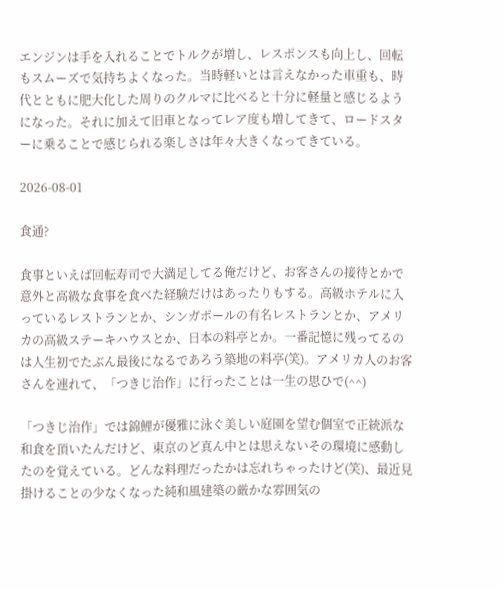エンジンは手を入れることでトルクが増し、レスポンスも向上し、回転もスムーズで気持ちよくなった。当時軽いとは言えなかった車重も、時代とともに肥大化した周りのクルマに比べると十分に軽量と感じるようになった。それに加えて旧車となってレア度も増してきて、ロードスターに乗ることで感じられる楽しさは年々大きくなってきている。

2026-08-01

食通?

食事といえば回転寿司で大満足してる俺だけど、お客さんの接待とかで意外と高級な食事を食べた経験だけはあったりもする。高級ホテルに入っているレストランとか、シンガポールの有名レストランとか、アメリカの高級ステーキハウスとか、日本の料亭とか。一番記憶に残ってるのは人生初でたぶん最後になるであろう築地の料亭(笑)。アメリカ人のお客さんを連れて、「つきじ治作」に行ったことは一生の思ひで(^^)

「つきじ治作」では錦鯉が優雅に泳ぐ美しい庭園を望む個室で正統派な和食を頂いたんだけど、東京のど真ん中とは思えないその環境に感動したのを覚えている。どんな料理だったかは忘れちゃったけど(笑)、最近見掛けることの少なくなった純和風建築の厳かな雰囲気の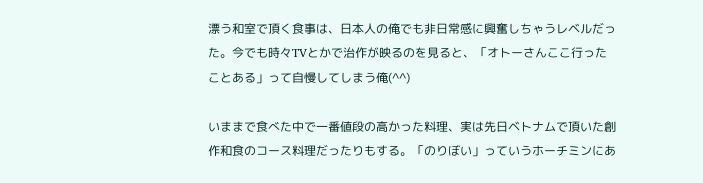漂う和室で頂く食事は、日本人の俺でも非日常感に興奮しちゃうレベルだった。今でも時々TVとかで治作が映るのを見ると、「オトーさんここ行ったことある」って自慢してしまう俺(^^)

いままで食べた中で一番値段の高かった料理、実は先日ベトナムで頂いた創作和食のコース料理だったりもする。「のりぼい」っていうホーチミンにあ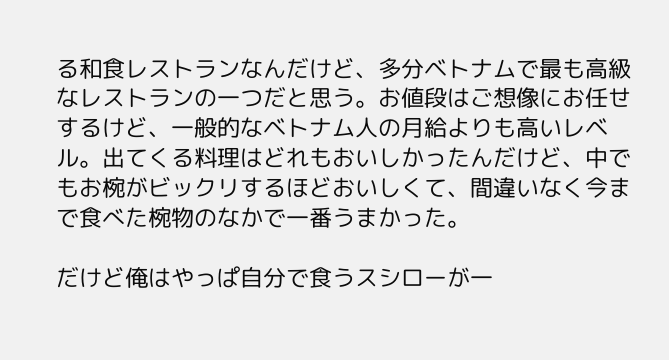る和食レストランなんだけど、多分ベトナムで最も高級なレストランの一つだと思う。お値段はご想像にお任せするけど、一般的なベトナム人の月給よりも高いレベル。出てくる料理はどれもおいしかったんだけど、中でもお椀がビックリするほどおいしくて、間違いなく今まで食べた椀物のなかで一番うまかった。

だけど俺はやっぱ自分で食うスシローが一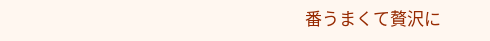番うまくて贅沢に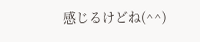感じるけどね(^^)